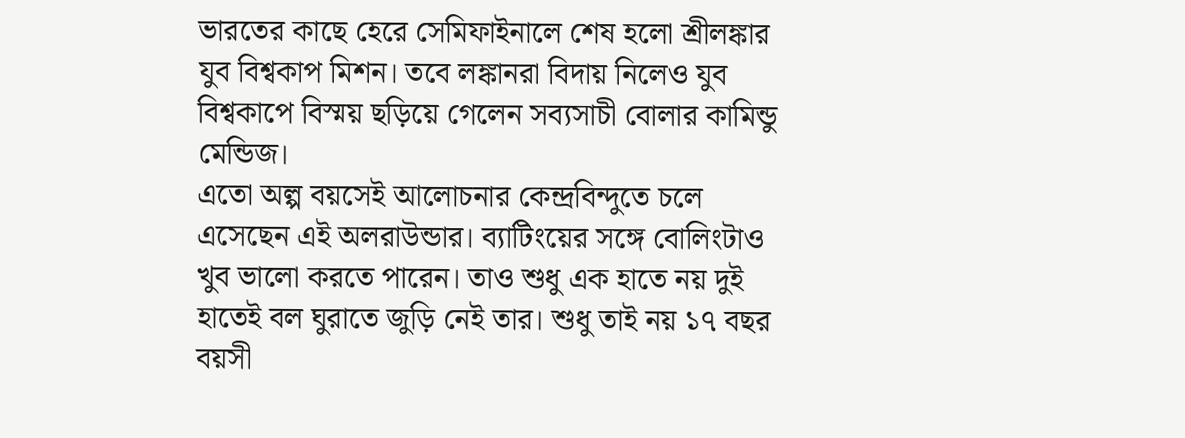ভারতের কাছে হেরে সেমিফাইনালে শেষ হলো শ্রীলঙ্কার যুব বিশ্বকাপ মিশন। তবে লঙ্কানরা বিদায় নিলেও যুব বিশ্বকাপে বিস্ময় ছড়িয়ে গেলেন সব্যসাচী বোলার কামিন্ডু মেন্ডিজ।
এতো অল্প বয়সেই আলোচনার কেন্দ্রবিন্দুতে চলে এসেছেন এই অলরাউন্ডার। ব্যাটিংয়ের সঙ্গে বোলিংটাও খুব ভালো করতে পারেন। তাও শুধু এক হাতে নয় দুই হাতেই বল ঘুরাতে জুড়ি নেই তার। শুধু তাই নয় ১৭ বছর বয়সী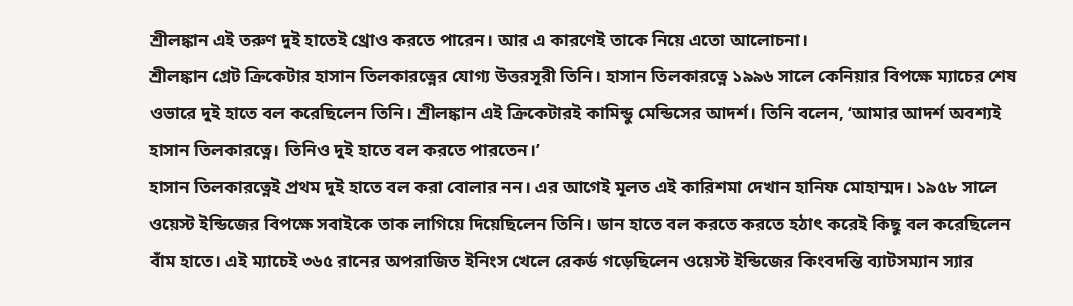শ্রীলঙ্কান এই তরুণ দুই হাতেই থ্রোও করতে পারেন। আর এ কারণেই তাকে নিয়ে এতো আলোচনা।
শ্রীলঙ্কান গ্রেট ক্রিকেটার হাসান তিলকারত্নের যোগ্য উত্তরসূরী তিনি। হাসান তিলকারত্নে ১৯৯৬ সালে কেনিয়ার বিপক্ষে ম্যাচের শেষ ওভারে দুই হাতে বল করেছিলেন তিনি। শ্রীলঙ্কান এই ক্রিকেটারই কামিন্ডু মেন্ডিসের আদর্শ। তিনি বলেন, ‘আমার আদর্শ অবশ্যই হাসান তিলকারত্নে। তিনিও দুই হাতে বল করতে পারতেন।’
হাসান তিলকারত্নেই প্রথম দুই হাতে বল করা বোলার নন। এর আগেই মূলত এই কারিশমা দেখান হানিফ মোহাম্মদ। ১৯৫৮ সালে ওয়েস্ট ইন্ডিজের বিপক্ষে সবাইকে তাক লাগিয়ে দিয়েছিলেন তিনি। ডান হাতে বল করতে করতে হঠাৎ করেই কিছু বল করেছিলেন বাঁম হাতে। এই ম্যাচেই ৩৬৫ রানের অপরাজিত ইনিংস খেলে রেকর্ড গড়েছিলেন ওয়েস্ট ইন্ডিজের কিংবদন্তি ব্যাটসম্যান স্যার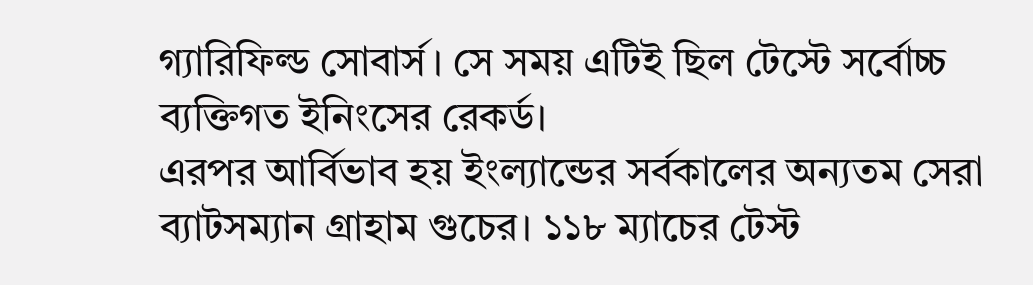গ্যারিফিল্ড সোবার্স। সে সময় এটিই ছিল টেস্টে সর্বোচ্চ ব্যক্তিগত ইনিংসের রেকর্ড।
এরপর আর্বিভাব হয় ইংল্যান্ডের সর্বকালের অন্যতম সেরা ব্যাটসম্যান গ্রাহাম গুচের। ১১৮ ম্যাচের টেস্ট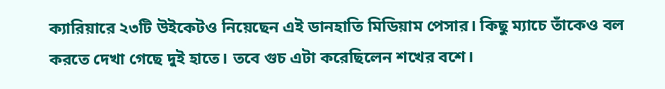ক্যারিয়ারে ২৩টি উইকেটও নিয়েছেন এই ডানহাতি মিডিয়াম পেসার। কিছু ম্যাচে তাঁকেও বল করতে দেখা গেছে দুই হাতে। তবে গুচ এটা করেছিলেন শখের বশে।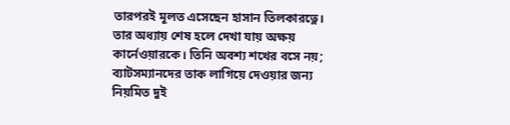তারপরই মূলত এসেছেন হাসান তিলকারত্নে। তার অধ্যায় শেষ হলে দেখা যায় অক্ষয় কার্নেওয়ারকে। তিনি অবশ্য শখের বসে নয়; ব্যাটসম্যানদের তাক লাগিয়ে দেওয়ার জন্য নিয়মিত দুই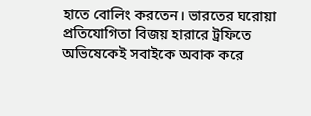হাতে বোলিং করতেন। ভারতের ঘরোয়া প্রতিযোগিতা বিজয় হারারে ট্রফিতে অভিষেকেই সবাইকে অবাক করে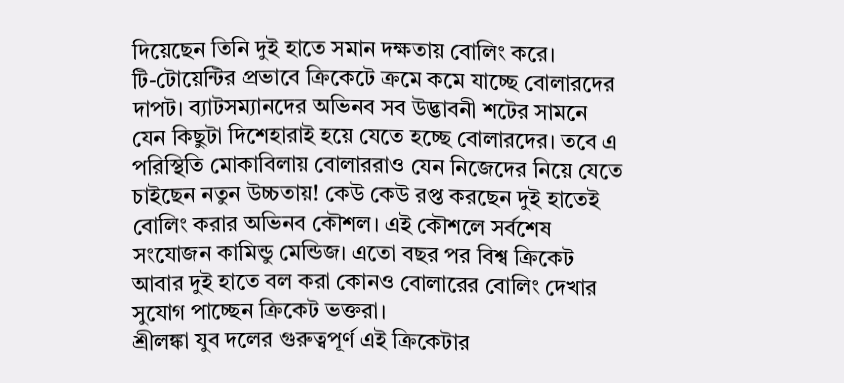দিয়েছেন তিনি দুই হাতে সমান দক্ষতায় বোলিং করে।
টি-টোয়েন্টির প্রভাবে ক্রিকেটে ক্রমে কমে যাচ্ছে বোলারদের দাপট। ব্যাটসম্যানদের অভিনব সব উদ্ভাবনী শটের সামনে যেন কিছুটা দিশেহারাই হয়ে যেতে হচ্ছে বোলারদের। তবে এ পরিস্থিতি মোকাবিলায় বোলাররাও যেন নিজেদের নিয়ে যেতে চাইছেন নতুন উচ্চতায়! কেউ কেউ রপ্ত করছেন দুই হাতেই বোলিং করার অভিনব কৌশল। এই কৌশলে সর্বশেষ সংযোজন কামিন্ডু মেন্ডিজ। এতো বছর পর বিশ্ব ক্রিকেট আবার দুই হাতে বল করা কোনও বোলারের বোলিং দেখার সুযোগ পাচ্ছেন ক্রিকেট ভক্তরা।
শ্রীলঙ্কা যুব দলের গুরুত্বপূর্ণ এই ক্রিকেটার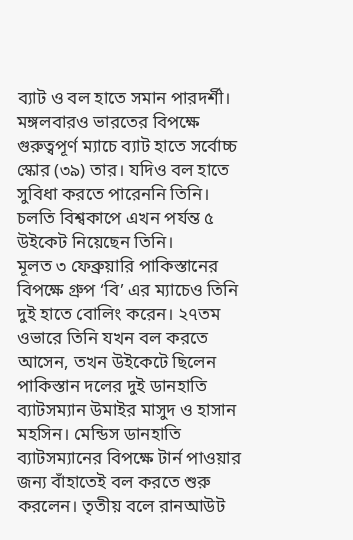ব্যাট ও বল হাতে সমান পারদর্শী। মঙ্গলবারও ভারতের বিপক্ষে গুরুত্বপূর্ণ ম্যাচে ব্যাট হাতে সর্বোচ্চ স্কোর (৩৯) তার। যদিও বল হাতে সুবিধা করতে পারেননি তিনি। চলতি বিশ্বকাপে এখন পর্যন্ত ৫ উইকেট নিয়েছেন তিনি।
মূলত ৩ ফেব্রুয়ারি পাকিস্তানের বিপক্ষে গ্রুপ ‘বি’ এর ম্যাচেও তিনি দুই হাতে বোলিং করেন। ২৭তম ওভারে তিনি যখন বল করতে আসেন, তখন উইকেটে ছিলেন পাকিস্তান দলের দুই ডানহাতি ব্যাটসম্যান উমাইর মাসুদ ও হাসান মহসিন। মেন্ডিস ডানহাতি ব্যাটসম্যানের বিপক্ষে টার্ন পাওয়ার জন্য বাঁহাতেই বল করতে শুরু করলেন। তৃতীয় বলে রানআউট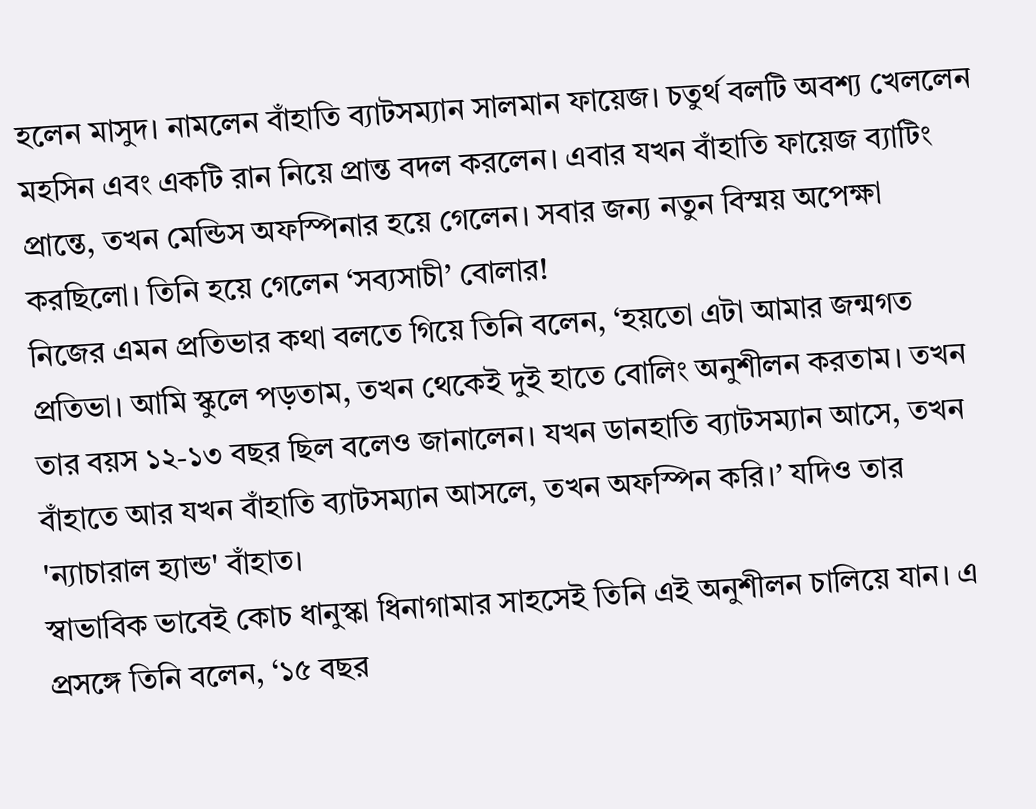হলেন মাসুদ। নামলেন বাঁহাতি ব্যাটসম্যান সালমান ফায়েজ। চতুর্থ বলটি অবশ্য খেললেন মহসিন এবং একটি রান নিয়ে প্রান্ত বদল করলেন। এবার যখন বাঁহাতি ফায়েজ ব্যাটিং প্রান্তে, তখন মেন্ডিস অফস্পিনার হয়ে গেলেন। সবার জন্য নতুন বিস্ময় অপেক্ষা করছিলো। তিনি হয়ে গেলেন ‘সব্যসাচী’ বোলার!
নিজের এমন প্রতিভার কথা বলতে গিয়ে তিনি বলেন, ‘হয়তো এটা আমার জন্মগত প্রতিভা। আমি স্কুলে পড়তাম, তখন থেকেই দুই হাতে বোলিং অনুশীলন করতাম। তখন তার বয়স ১২-১৩ বছর ছিল বলেও জানালেন। যখন ডানহাতি ব্যাটসম্যান আসে, তখন বাঁহাতে আর যখন বাঁহাতি ব্যাটসম্যান আসলে, তখন অফস্পিন করি।’ যদিও তার 'ন্যাচারাল হ্যান্ড' বাঁহাত।
স্বাভাবিক ভাবেই কোচ ধানুস্কা ধিনাগামার সাহসেই তিনি এই অনুশীলন চালিয়ে যান। এ প্রসঙ্গে তিনি বলেন, ‘১৫ বছর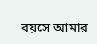বয়সে আমার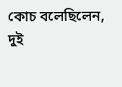কোচ বলেছিলেন, দুই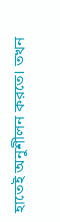হাতেই অনুশীলন করতে। তখন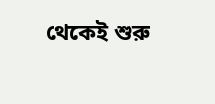থেকেই শুরু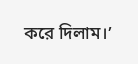করে দিলাম।’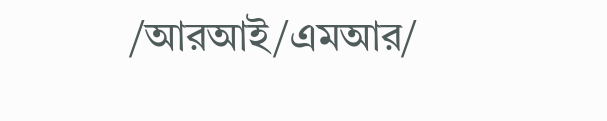/আরআই/এমআর/